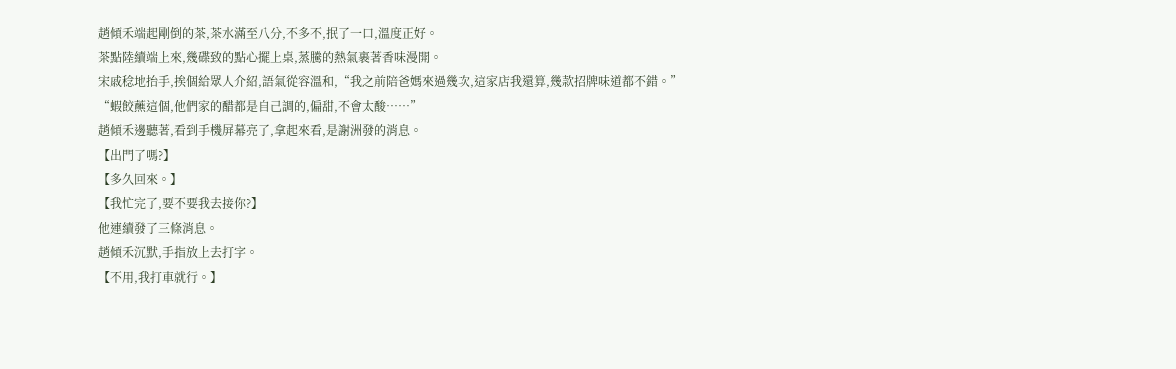趙傾禾端起剛倒的茶,茶水滿至八分,不多不,抿了一口,溫度正好。
茶點陸續端上來,幾碟致的點心擺上桌,蒸騰的熱氣裹著香味漫開。
宋戚稔地抬手,挨個給眾人介紹,語氣從容溫和,“我之前陪爸媽來過幾次,這家店我還算,幾款招牌味道都不錯。”
“蝦餃蘸這個,他們家的醋都是自己調的,偏甜,不會太酸……”
趙傾禾邊聽著,看到手機屏幕亮了,拿起來看,是謝洲發的消息。
【出門了嗎?】
【多久回來。】
【我忙完了,要不要我去接你?】
他連續發了三條消息。
趙傾禾沉默,手指放上去打字。
【不用,我打車就行。】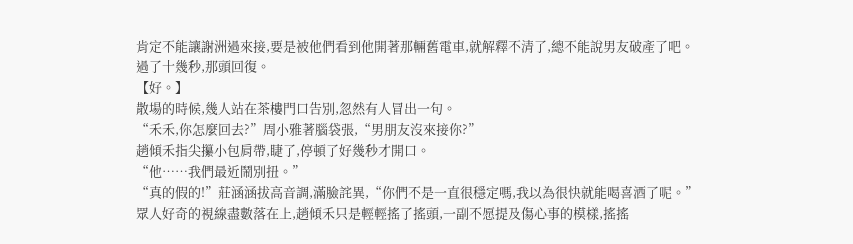肯定不能讓謝洲過來接,要是被他們看到他開著那輛舊電車,就解釋不清了,總不能說男友破產了吧。
過了十幾秒,那頭回復。
【好。】
散場的時候,幾人站在茶樓門口告別,忽然有人冒出一句。
“禾禾,你怎麼回去?”周小雅著腦袋張,“男朋友沒來接你?”
趙傾禾指尖攥小包肩帶,睫了,停頓了好幾秒才開口。
“他……我們最近鬧別扭。”
“真的假的!”莊涵涵拔高音調,滿臉詫異,“你們不是一直很穩定嗎,我以為很快就能喝喜酒了呢。”
眾人好奇的視線盡數落在上,趙傾禾只是輕輕搖了搖頭,一副不愿提及傷心事的模樣,搖搖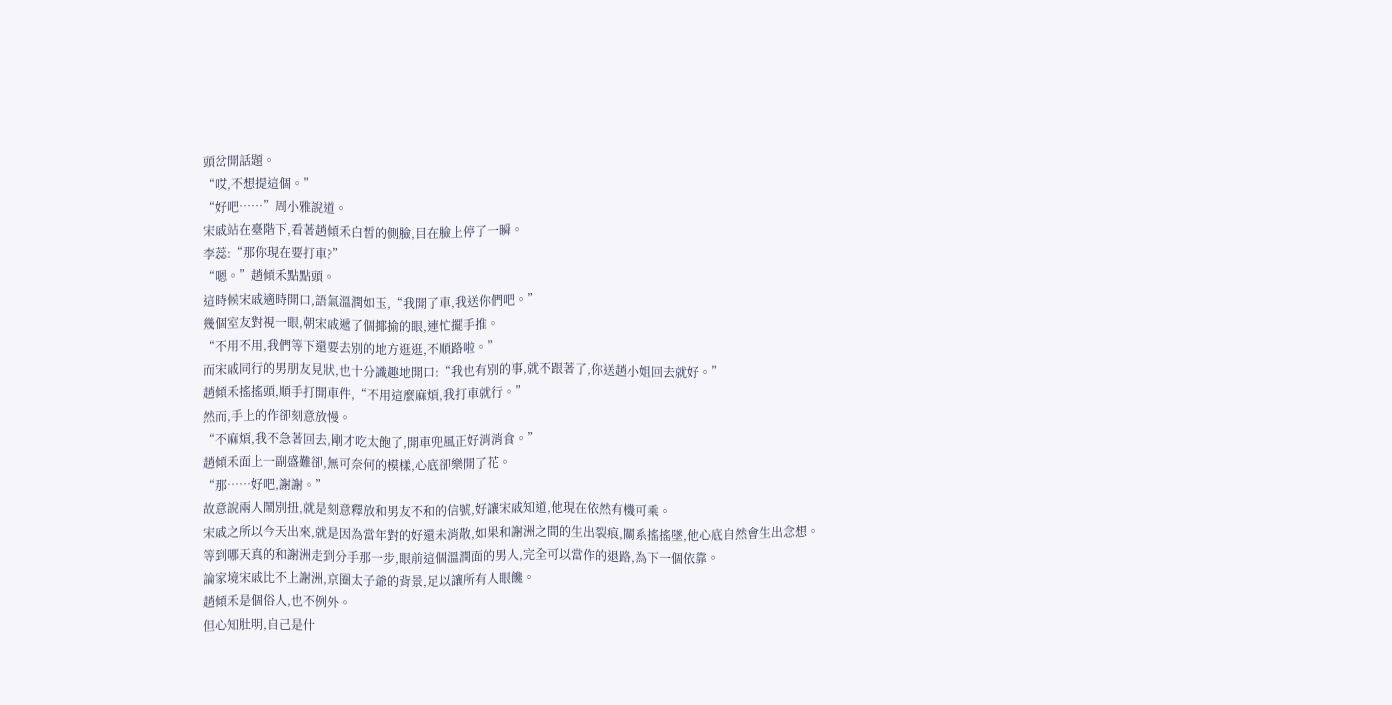頭岔開話題。
“哎,不想提這個。”
“好吧……”周小雅說道。
宋戚站在臺階下,看著趙傾禾白皙的側臉,目在臉上停了一瞬。
李蕊:“那你現在要打車?”
“嗯。”趙傾禾點點頭。
這時候宋戚適時開口,語氣溫潤如玉,“我開了車,我送你們吧。”
幾個室友對視一眼,朝宋戚遞了個揶揄的眼,連忙擺手推。
“不用不用,我們等下還要去別的地方逛逛,不順路啦。”
而宋戚同行的男朋友見狀,也十分識趣地開口:“我也有別的事,就不跟著了,你送趙小姐回去就好。”
趙傾禾搖搖頭,順手打開車件,“不用這麼麻煩,我打車就行。”
然而,手上的作卻刻意放慢。
“不麻煩,我不急著回去,剛才吃太飽了,開車兜風正好消消食。”
趙傾禾面上一副盛難卻,無可奈何的模樣,心底卻樂開了花。
“那……好吧,謝謝。”
故意說兩人鬧別扭,就是刻意釋放和男友不和的信號,好讓宋戚知道,他現在依然有機可乘。
宋戚之所以今天出來,就是因為當年對的好還未消散,如果和謝洲之間的生出裂痕,關系搖搖墜,他心底自然會生出念想。
等到哪天真的和謝洲走到分手那一步,眼前這個溫潤面的男人,完全可以當作的退路,為下一個依靠。
論家境宋戚比不上謝洲,京圈太子爺的背景,足以讓所有人眼饞。
趙傾禾是個俗人,也不例外。
但心知肚明,自己是什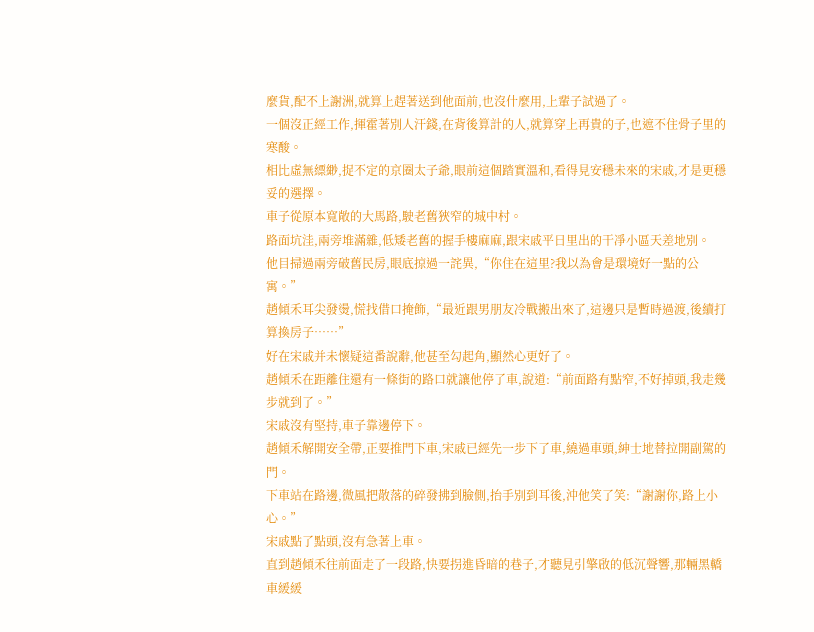麼貨,配不上謝洲,就算上趕著送到他面前,也沒什麼用,上輩子試過了。
一個沒正經工作,揮霍著別人汗錢,在背後算計的人,就算穿上再貴的子,也遮不住骨子里的寒酸。
相比虛無縹緲,捉不定的京圈太子爺,眼前這個踏實溫和,看得見安穩未來的宋戚,才是更穩妥的選擇。
車子從原本寬敞的大馬路,駛老舊狹窄的城中村。
路面坑洼,兩旁堆滿雜,低矮老舊的握手樓麻麻,跟宋戚平日里出的干凈小區天差地別。
他目掃過兩旁破舊民房,眼底掠過一詫異,“你住在這里?我以為會是環境好一點的公寓。”
趙傾禾耳尖發燙,慌找借口掩飾,“最近跟男朋友冷戰搬出來了,這邊只是暫時過渡,後續打算換房子……”
好在宋戚并未懷疑這番說辭,他甚至勾起角,顯然心更好了。
趙傾禾在距離住還有一條街的路口就讓他停了車,說道:“前面路有點窄,不好掉頭,我走幾步就到了。”
宋戚沒有堅持,車子靠邊停下。
趙傾禾解開安全帶,正要推門下車,宋戚已經先一步下了車,繞過車頭,紳士地替拉開副駕的門。
下車站在路邊,微風把散落的碎發拂到臉側,抬手別到耳後,沖他笑了笑:“謝謝你,路上小心。”
宋戚點了點頭,沒有急著上車。
直到趙傾禾往前面走了一段路,快要拐進昏暗的巷子,才聽見引擎啟的低沉聲響,那輛黑轎車緩緩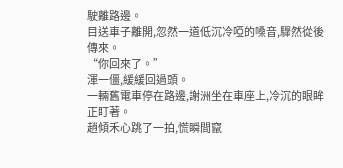駛離路邊。
目送車子離開,忽然一道低沉冷啞的嗓音,驟然從後傳來。
“你回來了。”
渾一僵,緩緩回過頭。
一輛舊電車停在路邊,謝洲坐在車座上,冷沉的眼眸正盯著。
趙傾禾心跳了一拍,慌瞬間竄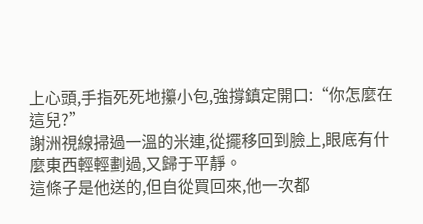上心頭,手指死死地攥小包,強撐鎮定開口:“你怎麼在這兒?”
謝洲視線掃過一溫的米連,從擺移回到臉上,眼底有什麼東西輕輕劃過,又歸于平靜。
這條子是他送的,但自從買回來,他一次都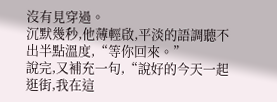沒有見穿過。
沉默幾秒,他薄輕啟,平淡的語調聽不出半點溫度,“等你回來。”
說完,又補充一句,“說好的今天一起逛街,我在這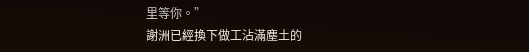里等你。”
謝洲已經換下做工沾滿塵土的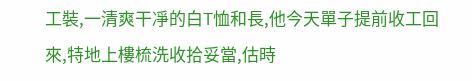工裝,一清爽干凈的白T恤和長,他今天單子提前收工回來,特地上樓梳洗收拾妥當,估時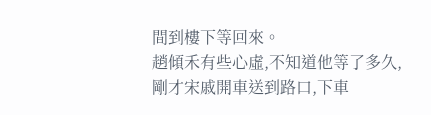間到樓下等回來。
趙傾禾有些心虛,不知道他等了多久,剛才宋戚開車送到路口,下車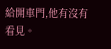給開車門,他有沒有看見。